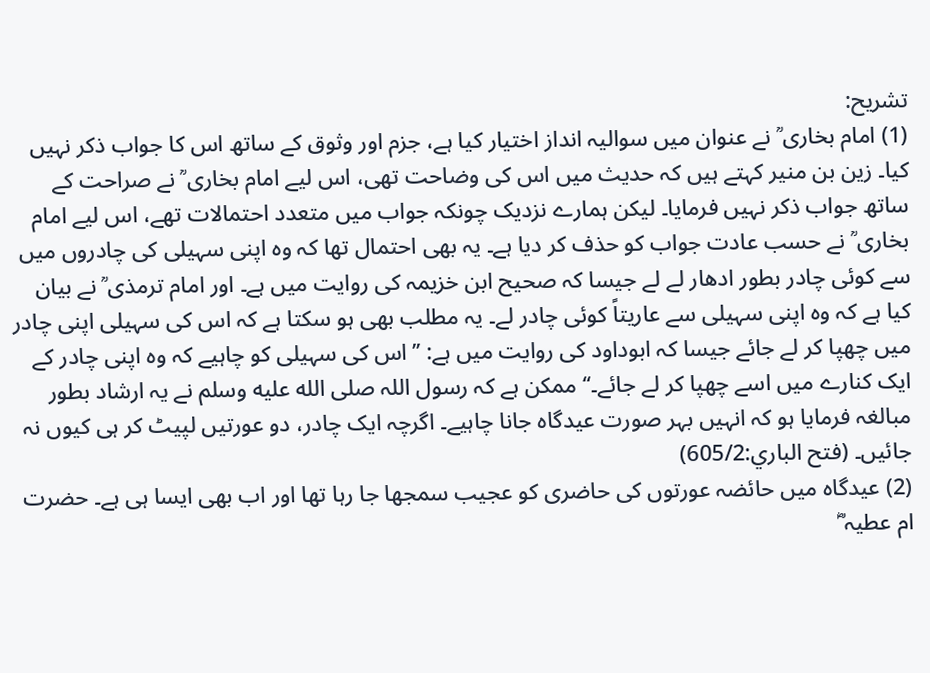تشریح:
(1) امام بخاری ؒ نے عنوان میں سوالیہ انداز اختیار کیا ہے، جزم اور وثوق کے ساتھ اس کا جواب ذکر نہیں کیا۔ زین بن منیر کہتے ہیں کہ حدیث میں اس کی وضاحت تھی، اس لیے امام بخاری ؒ نے صراحت کے ساتھ جواب ذکر نہیں فرمایا۔ لیکن ہمارے نزدیک چونکہ جواب میں متعدد احتمالات تھے، اس لیے امام بخاری ؒ نے حسب عادت جواب کو حذف کر دیا ہے۔ یہ بھی احتمال تھا کہ وہ اپنی سہیلی کی چادروں میں سے کوئی چادر بطور ادھار لے لے جیسا کہ صحیح ابن خزیمہ کی روایت میں ہے۔ اور امام ترمذی ؒ نے بیان کیا ہے کہ وہ اپنی سہیلی سے عاریتاً کوئی چادر لے۔ یہ مطلب بھی ہو سکتا ہے کہ اس کی سہیلی اپنی چادر میں چھپا کر لے جائے جیسا کہ ابوداود کی روایت میں ہے: ’’اس کی سہیلی کو چاہیے کہ وہ اپنی چادر کے ایک کنارے میں اسے چھپا کر لے جائے۔‘‘ ممکن ہے کہ رسول اللہ صلى الله عليه وسلم نے یہ ارشاد بطور مبالغہ فرمایا ہو کہ انہیں بہر صورت عیدگاہ جانا چاہیے۔ اگرچہ ایک چادر، دو عورتیں لپیٹ کر ہی کیوں نہ جائیں۔ (فتح الباري:605/2)
(2) عیدگاہ میں حائضہ عورتوں کی حاضری کو عجیب سمجھا جا رہا تھا اور اب بھی ایسا ہی ہے۔ حضرت ام عطیہ ؓ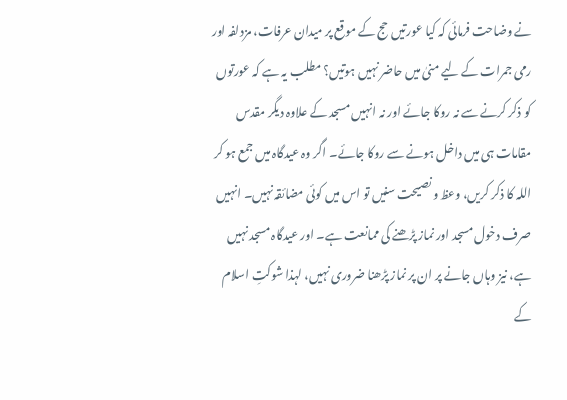نے وضاحت فرمائی کہ کیا عورتیں حج کے موقع پر میدان عرفات، مزدلفہ اور رمی جمرات کے لیے منیٰ میں حاضر نہیں ہوتیں؟ مطلب یہ ہے کہ عورتوں کو ذکر کرنے سے نہ روکا جائے اور نہ انہیں مسجد کے علاوہ دیگر مقدس مقامات ہی میں داخل ہونے سے روکا جائے۔ اگر وہ عیدگاہ میں جمع ہو کر اللہ کا ذکر کریں، وعظ و نصیحت سنیں تو اس میں کوئی مضائقہ نہیں۔ انہیں صرف دخول مسجد اور نماز پڑھنے کی ممانعت ہے۔ اور عیدگاہ مسجد نہیں ہے، نیز وہاں جانے پر ان پر نماز پڑھنا ضروری نہیں، لہذا شوکتِ اسلام کے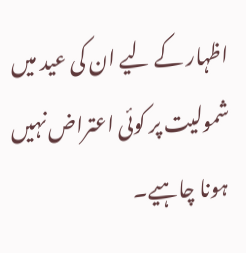اظہار کے لیے ان کی عید میں شمولیت پر کوئی اعتراض نہیں ہونا چاہیے۔